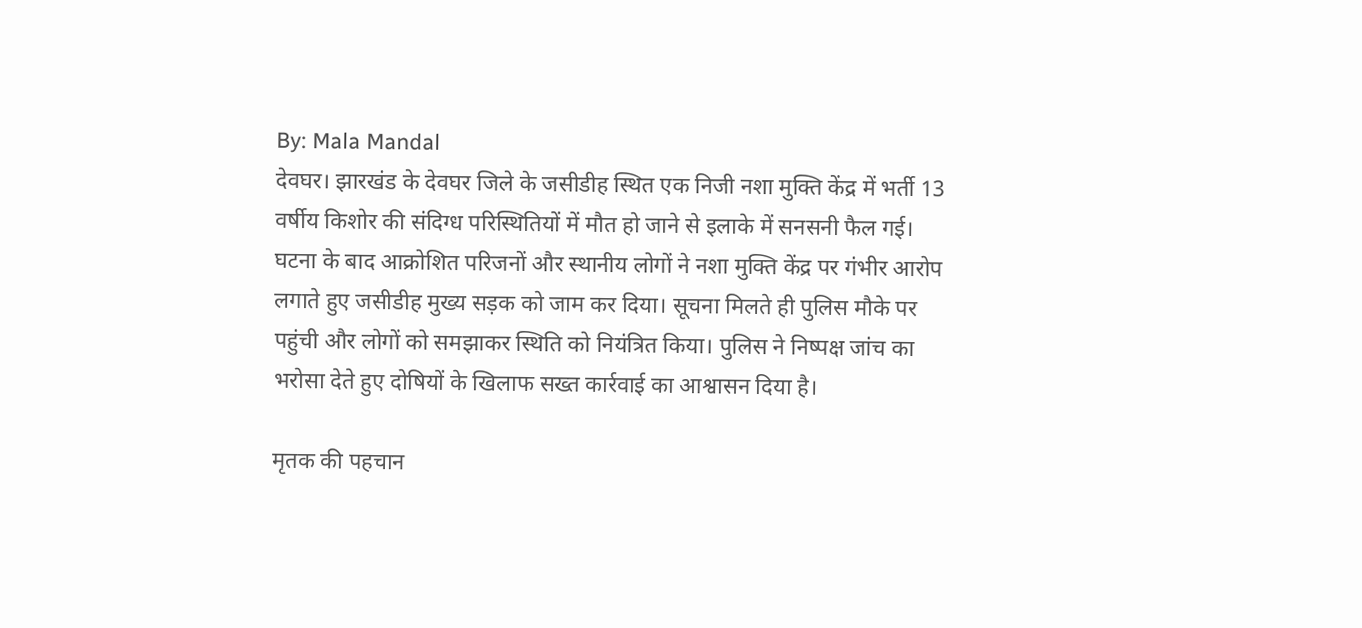By: Mala Mandal
देवघर। झारखंड के देवघर जिले के जसीडीह स्थित एक निजी नशा मुक्ति केंद्र में भर्ती 13 वर्षीय किशोर की संदिग्ध परिस्थितियों में मौत हो जाने से इलाके में सनसनी फैल गई। घटना के बाद आक्रोशित परिजनों और स्थानीय लोगों ने नशा मुक्ति केंद्र पर गंभीर आरोप लगाते हुए जसीडीह मुख्य सड़क को जाम कर दिया। सूचना मिलते ही पुलिस मौके पर पहुंची और लोगों को समझाकर स्थिति को नियंत्रित किया। पुलिस ने निष्पक्ष जांच का भरोसा देते हुए दोषियों के खिलाफ सख्त कार्रवाई का आश्वासन दिया है।

मृतक की पहचान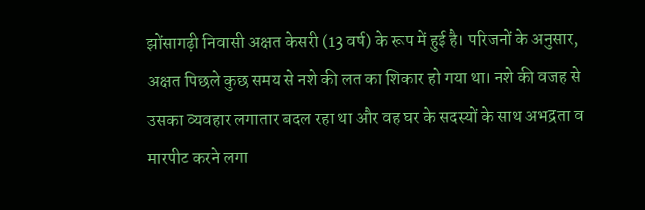झोंसागढ़ी निवासी अक्षत केसरी (13 वर्ष) के रूप में हुई है। परिजनों के अनुसार, अक्षत पिछले कुछ समय से नशे की लत का शिकार हो गया था। नशे की वजह से उसका व्यवहार लगातार बदल रहा था और वह घर के सदस्यों के साथ अभद्रता व मारपीट करने लगा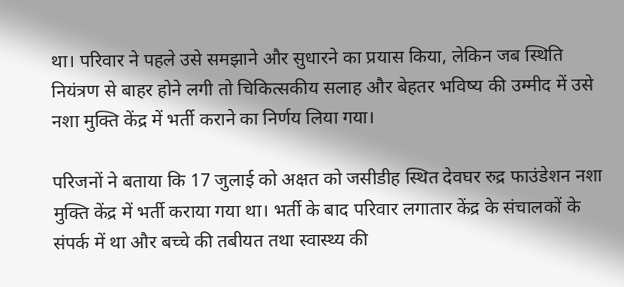था। परिवार ने पहले उसे समझाने और सुधारने का प्रयास किया, लेकिन जब स्थिति नियंत्रण से बाहर होने लगी तो चिकित्सकीय सलाह और बेहतर भविष्य की उम्मीद में उसे नशा मुक्ति केंद्र में भर्ती कराने का निर्णय लिया गया।

परिजनों ने बताया कि 17 जुलाई को अक्षत को जसीडीह स्थित देवघर रुद्र फाउंडेशन नशा मुक्ति केंद्र में भर्ती कराया गया था। भर्ती के बाद परिवार लगातार केंद्र के संचालकों के संपर्क में था और बच्चे की तबीयत तथा स्वास्थ्य की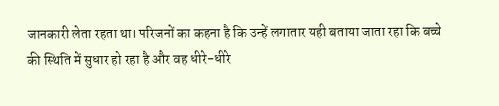जानकारी लेता रहता था। परिजनों का कहना है कि उन्हें लगातार यही बताया जाता रहा कि बच्चे की स्थिति में सुधार हो रहा है और वह धीरे-धीरे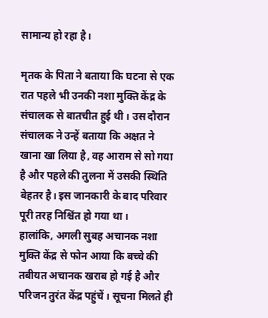सामान्य हो रहा है।

मृतक के पिता ने बताया कि घटना से एक रात पहले भी उनकी नशा मुक्ति केंद्र के संचालक से बातचीत हुई थी। उस दौरान संचालक ने उन्हें बताया कि अक्षत ने खाना खा लिया है, वह आराम से सो गया है और पहले की तुलना में उसकी स्थिति बेहतर है। इस जानकारी के बाद परिवार पूरी तरह निश्चिंत हो गया था।
हालांकि, अगली सुबह अचानक नशा मुक्ति केंद्र से फोन आया कि बच्चे की तबीयत अचानक खराब हो गई है और परिजन तुरंत केंद्र पहुंचें। सूचना मिलते ही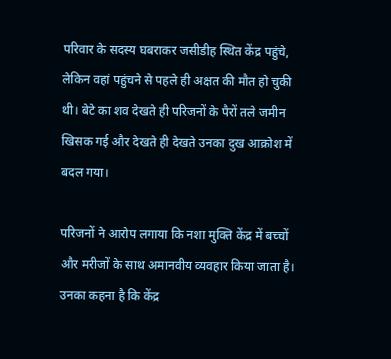परिवार के सदस्य घबराकर जसीडीह स्थित केंद्र पहुंचे, लेकिन वहां पहुंचने से पहले ही अक्षत की मौत हो चुकी थी। बेटे का शव देखते ही परिजनों के पैरों तले जमीन खिसक गई और देखते ही देखते उनका दुख आक्रोश में बदल गया।

परिजनों ने आरोप लगाया कि नशा मुक्ति केंद्र में बच्चों और मरीजों के साथ अमानवीय व्यवहार किया जाता है। उनका कहना है कि केंद्र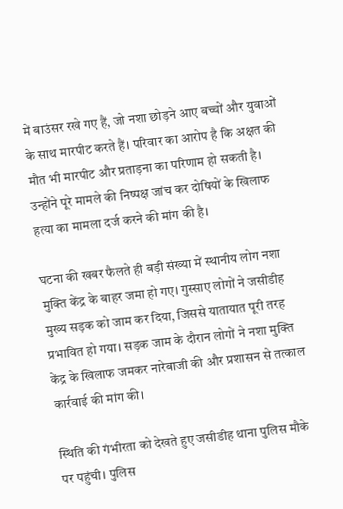में बाउंसर रखे गए हैं, जो नशा छोड़ने आए बच्चों और युवाओं के साथ मारपीट करते हैं। परिवार का आरोप है कि अक्षत की मौत भी मारपीट और प्रताड़ना का परिणाम हो सकती है। उन्होंने पूरे मामले की निष्पक्ष जांच कर दोषियों के खिलाफ हत्या का मामला दर्ज करने की मांग की है।

घटना की खबर फैलते ही बड़ी संख्या में स्थानीय लोग नशा मुक्ति केंद्र के बाहर जमा हो गए। गुस्साए लोगों ने जसीडीह मुख्य सड़क को जाम कर दिया, जिससे यातायात पूरी तरह प्रभावित हो गया। सड़क जाम के दौरान लोगों ने नशा मुक्ति केंद्र के खिलाफ जमकर नारेबाजी की और प्रशासन से तत्काल कार्रवाई की मांग की।

स्थिति की गंभीरता को देखते हुए जसीडीह थाना पुलिस मौके पर पहुंची। पुलिस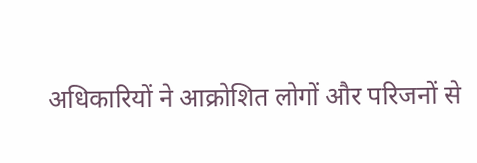अधिकारियों ने आक्रोशित लोगों और परिजनों से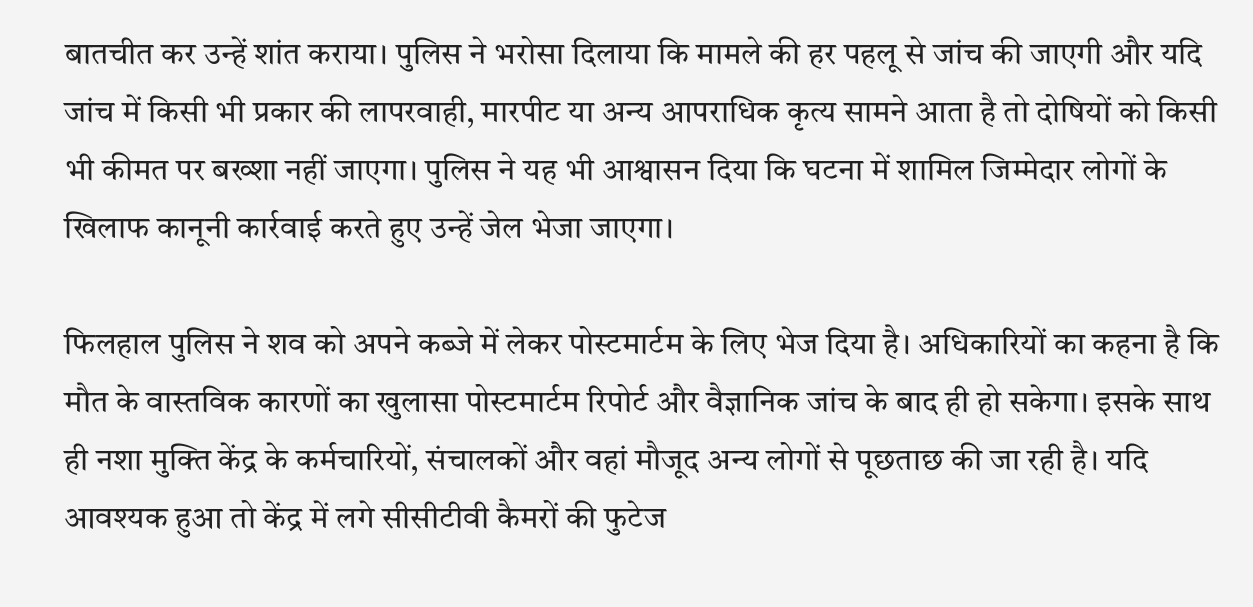बातचीत कर उन्हें शांत कराया। पुलिस ने भरोसा दिलाया कि मामले की हर पहलू से जांच की जाएगी और यदि जांच में किसी भी प्रकार की लापरवाही, मारपीट या अन्य आपराधिक कृत्य सामने आता है तो दोषियों को किसी भी कीमत पर बख्शा नहीं जाएगा। पुलिस ने यह भी आश्वासन दिया कि घटना में शामिल जिम्मेदार लोगों के खिलाफ कानूनी कार्रवाई करते हुए उन्हें जेल भेजा जाएगा।

फिलहाल पुलिस ने शव को अपने कब्जे में लेकर पोस्टमार्टम के लिए भेज दिया है। अधिकारियों का कहना है कि मौत के वास्तविक कारणों का खुलासा पोस्टमार्टम रिपोर्ट और वैज्ञानिक जांच के बाद ही हो सकेगा। इसके साथ ही नशा मुक्ति केंद्र के कर्मचारियों, संचालकों और वहां मौजूद अन्य लोगों से पूछताछ की जा रही है। यदि आवश्यक हुआ तो केंद्र में लगे सीसीटीवी कैमरों की फुटेज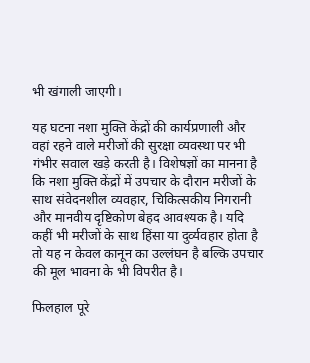भी खंगाली जाएगी।

यह घटना नशा मुक्ति केंद्रों की कार्यप्रणाली और वहां रहने वाले मरीजों की सुरक्षा व्यवस्था पर भी गंभीर सवाल खड़े करती है। विशेषज्ञों का मानना है कि नशा मुक्ति केंद्रों में उपचार के दौरान मरीजों के साथ संवेदनशील व्यवहार, चिकित्सकीय निगरानी और मानवीय दृष्टिकोण बेहद आवश्यक है। यदि कहीं भी मरीजों के साथ हिंसा या दुर्व्यवहार होता है तो यह न केवल कानून का उल्लंघन है बल्कि उपचार की मूल भावना के भी विपरीत है।

फिलहाल पूरे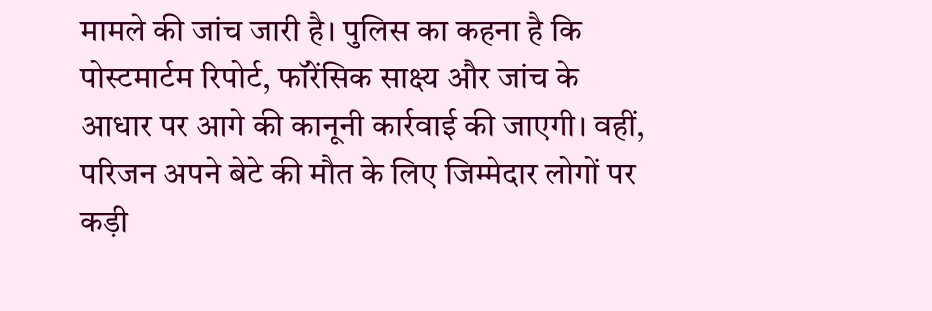मामले की जांच जारी है। पुलिस का कहना है कि पोस्टमार्टम रिपोर्ट, फॉरेंसिक साक्ष्य और जांच के आधार पर आगे की कानूनी कार्रवाई की जाएगी। वहीं, परिजन अपने बेटे की मौत के लिए जिम्मेदार लोगों पर कड़ी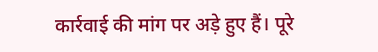कार्रवाई की मांग पर अड़े हुए हैं। पूरे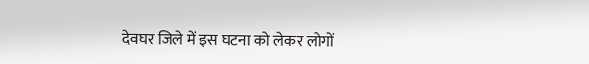देवघर जिले में इस घटना को लेकर लोगों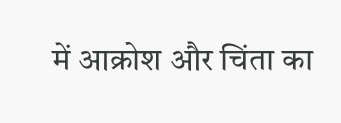में आक्रोश और चिंता का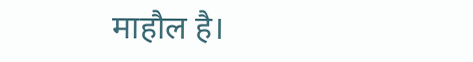माहौल है।